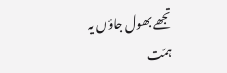تجھے بھول جاؤں یہ ہمّت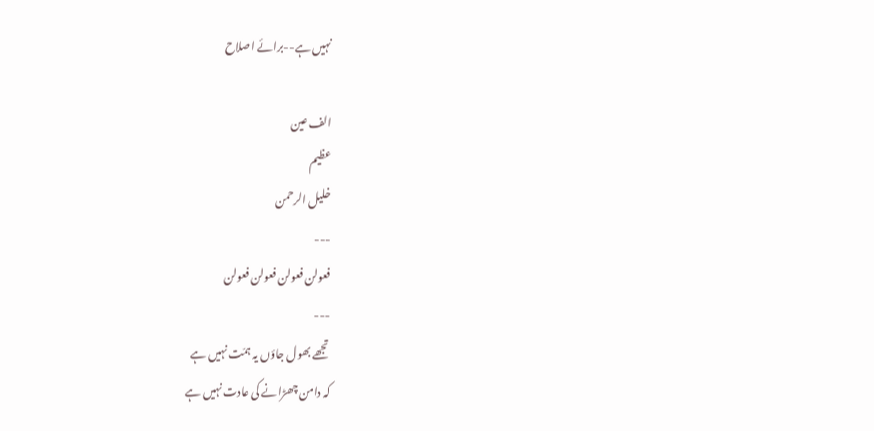نہیں ہے--برائے اصلاح

الف عین
عظیم
خلیل الرحمن
---
فعولن فعولن فعولن فعولن
---
تجھے بھول جاؤں یہ ہمّت نہیں ہے
کہ دامن چھڑانے کی عادت نہیں ہے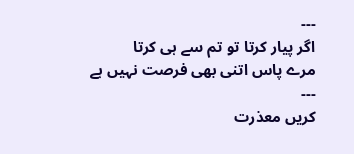---
اگر پیار کرتا تو تم سے ہی کرتا
مرے پاس اتنی بھی فرصت نہیں ہے
---
کریں معذرت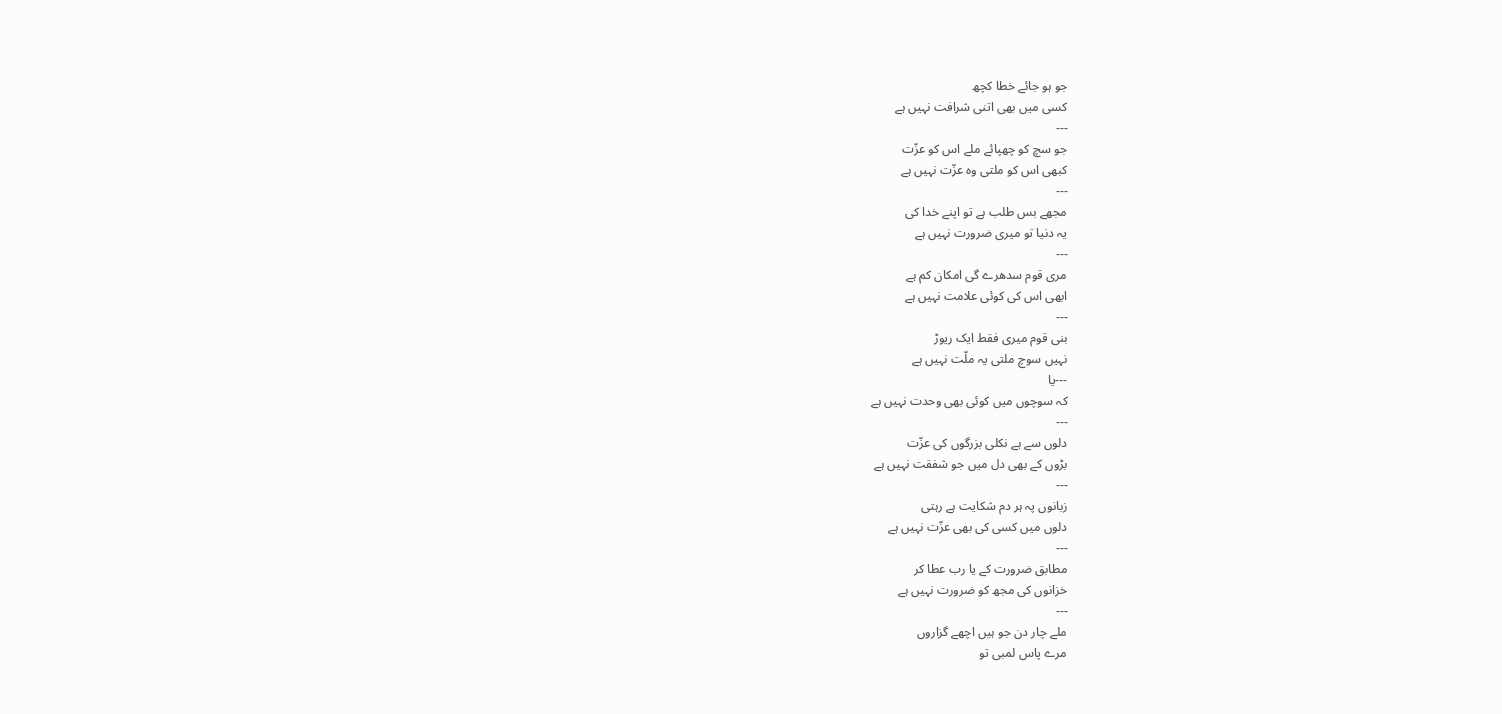جو ہو جائے خطا کچھ
کسی میں بھی اتنی شرافت نہیں ہے
---
جو سچ کو چھپائے ملے اس کو عزّت
کبھی اس کو ملتی وہ عزّت نہیں ہے
---
مجھے بس طلب ہے تو اپنے خدا کی
یہ دنیا تو میری ضرورت نہیں ہے
---
مری قوم سدھرے گی امکان کم ہے
ابھی اس کی کوئی علامت نہیں ہے
---
بنی قوم میری فقط ایک ریوڑ
نہیں سوچ ملتی یہ ملّت نہیں ہے
---یا
کہ سوچوں میں کوئی بھی وحدت نہیں ہے
---
دلوں سے ہے نکلی بزرگوں کی عزّت
بڑوں کے بھی دل میں جو شفقت نہیں ہے
---
زبانوں پہ ہر دم شکایت ہے رہتی
دلوں میں کسی کی بھی عزّت نہیں ہے
---
مطابق ضرورت کے یا رب عطا کر
خزانوں کی مجھ کو ضرورت نہیں ہے
---
ملے چار دن جو ہیں اچھے گزاروں
مرے پاس لمبی تو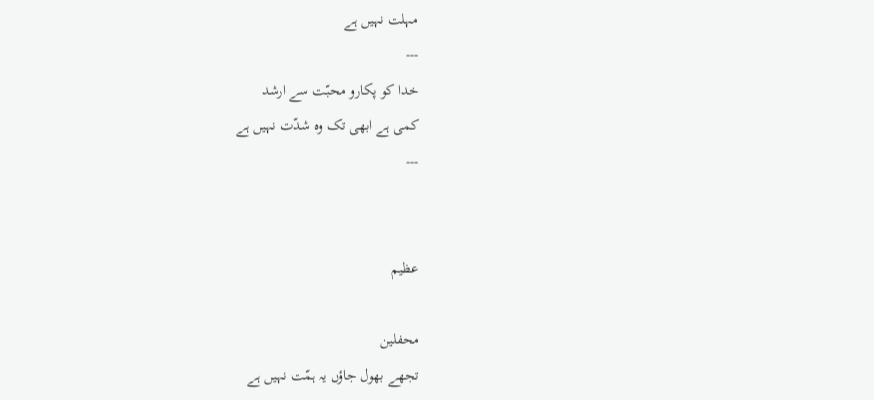مہلت نہیں ہے
---
خدا کو پکارو محبّت سے ارشد
کمی ہے ابھی تک وہ شدّت نہیں ہے
---


عظیم

محفلین
تجھے بھول جاؤں یہ ہمّت نہیں ہے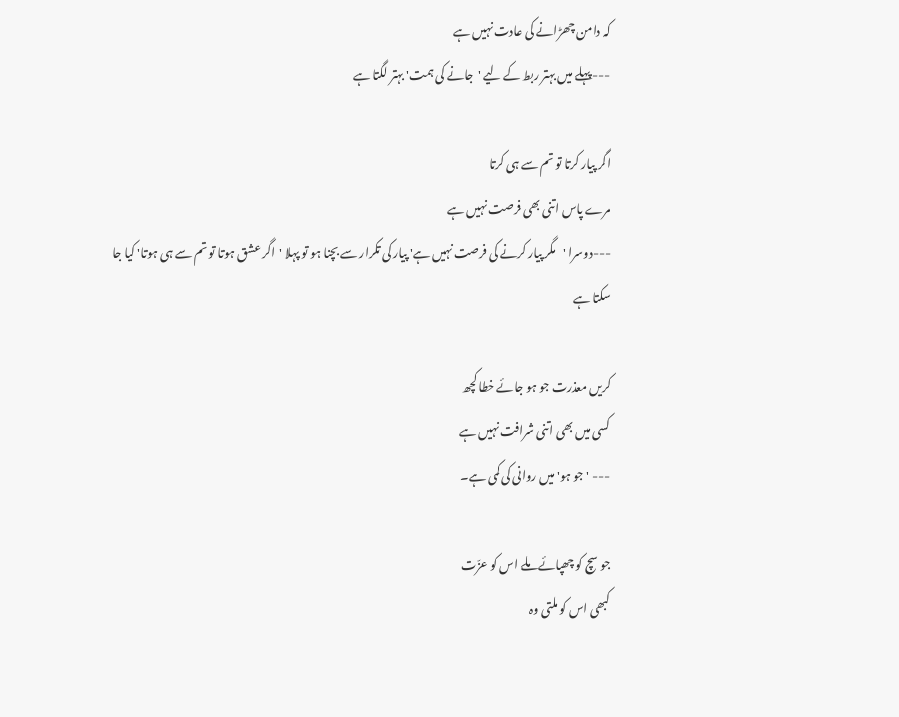کہ دامن چھڑانے کی عادت نہیں ہے
---پہلے میں بہتر ربط کے لیے 'جانے کی ہمت' بہتر لگتا ہے

اگر پیار کرتا تو تم سے ہی کرتا
مرے پاس اتنی بھی فرصت نہیں ہے
---دوسرا 'مگر پیار کرنے کی فرصت نہیں ہے' پیار کی تکرار سے بچنا ہو تو پہلا 'اگر عشق ہوتا تو تم سے ہی ہوتا' کیا جا سکتا ہے

کریں معذرت جو ہو جائے خطا کچھ
کسی میں بھی اتنی شرافت نہیں ہے
--- 'جو ہو' میں روانی کی کمی ہے۔

جو سچ کو چھپائے ملے اس کو عزّت
کبھی اس کو ملتی وہ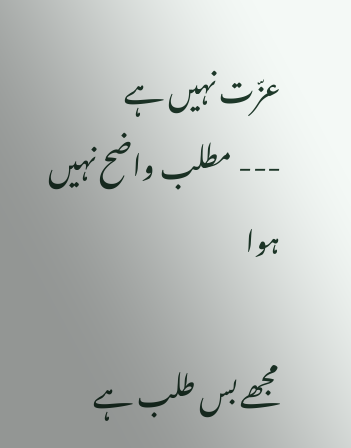عزّت نہیں ہے
--- مطلب واضح نہیں ہوا

مجھے بس طلب ہے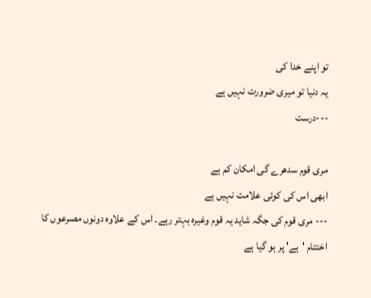تو اپنے خدا کی
یہ دنیا تو میری ضرورت نہیں ہے
---درست

مری قوم سدھرے گی امکان کم ہے
ابھی اس کی کوئی علامت نہیں ہے
--- مری قوم کی جگہ شاید یہ قوم وغیرہ بہتر رہے۔ اس کے علاوہ دونوں مصرعوں کا اختتام 'ہے' پر ہو گیا ہے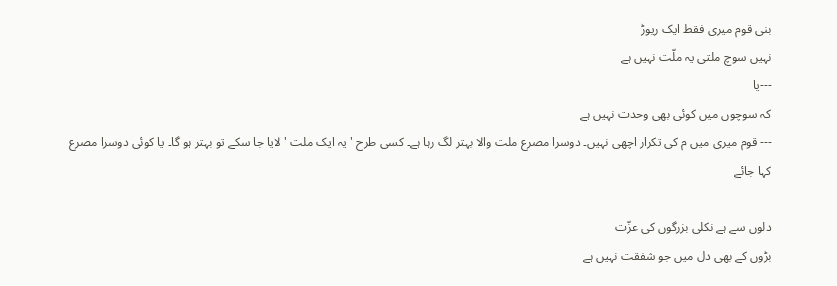بنی قوم میری فقط ایک ریوڑ
نہیں سوچ ملتی یہ ملّت نہیں ہے
---یا
کہ سوچوں میں کوئی بھی وحدت نہیں ہے
--- قوم میری میں م کی تکرار اچھی نہیں۔ دوسرا مصرع ملت والا بہتر لگ رہا ہے۔ کسی طرح 'یہ ایک ملت ' لایا جا سکے تو بہتر ہو گا۔ یا کوئی دوسرا مصرع کہا جائے

دلوں سے ہے نکلی بزرگوں کی عزّت
بڑوں کے بھی دل میں جو شفقت نہیں ہے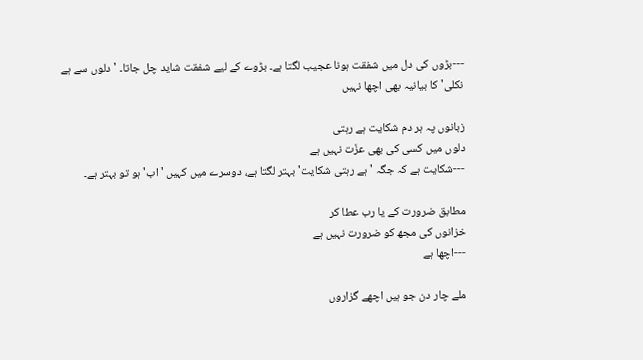---بڑوں کی دل میں شفقت ہونا عجیب لگتا ہے۔ بڑوے کے لیے شفقت شاید چل جاتا۔ 'دلوں سے ہے نکلی' کا بیانیہ بھی اچھا نہیں

زبانوں پہ ہر دم شکایت ہے رہتی
دلوں میں کسی کی بھی عزّت نہیں ہے
---شکایت ہے کہ جگہ 'ہے رہتی شکایت' بہتر لگتا ہے، دوسرے میں کہیں 'اب' ہو تو بہتر ہے۔

مطابق ضرورت کے یا رب عطا کر
خزانوں کی مجھ کو ضرورت نہیں ہے
---اچھا ہے

ملے چار دن جو ہیں اچھے گزاروں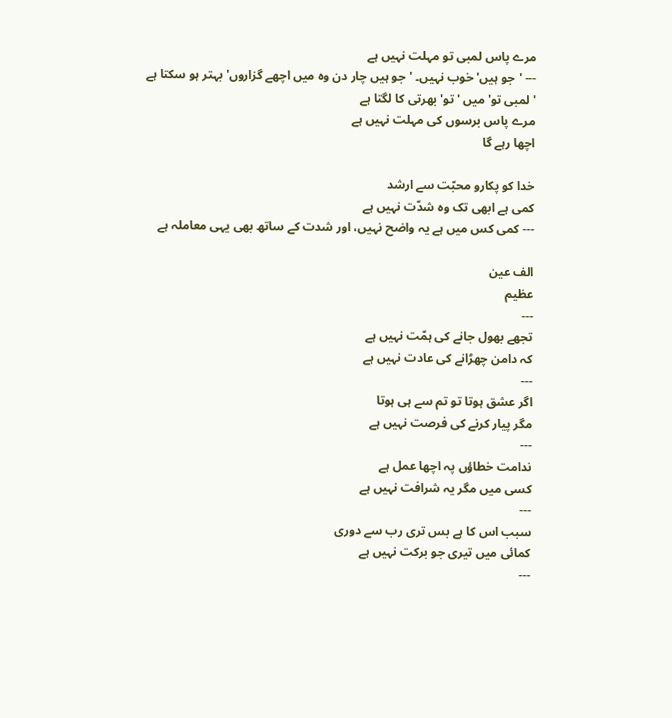مرے پاس لمبی تو مہلت نہیں ہے
--- 'جو ہیں' خوب نہیں۔ 'جو ہیں چار دن وہ میں اچھے گزاروں' بہتر ہو سکتا ہے
'لمبی تو' میں 'تو' بھرتی کا لگتا ہے
مرے پاس برسوں کی مہلت نہیں ہے
اچھا رہے گا

خدا کو پکارو محبّت سے ارشد
کمی ہے ابھی تک وہ شدّت نہیں ہے
--- کمی کس میں ہے یہ واضح نہیں، اور شدت کے ساتھ بھی یہی معاملہ ہے

الف عین
عظیم
---
تجھے بھول جانے کی ہمّت نہیں ہے
کہ دامن چھڑانے کی عادت نہیں ہے
---
اگر عشق ہوتا تو تم سے ہی ہوتا
مگر پیار کرنے کی فرصت نہیں ہے
---
ندامت خطاؤں پہ اچھا عمل ہے
کسی میں مگر یہ شرافت نہیں ہے
---
سبب اس کا ہے بس تری رب سے دوری
کمائی میں تیری جو برکت نہیں ہے
---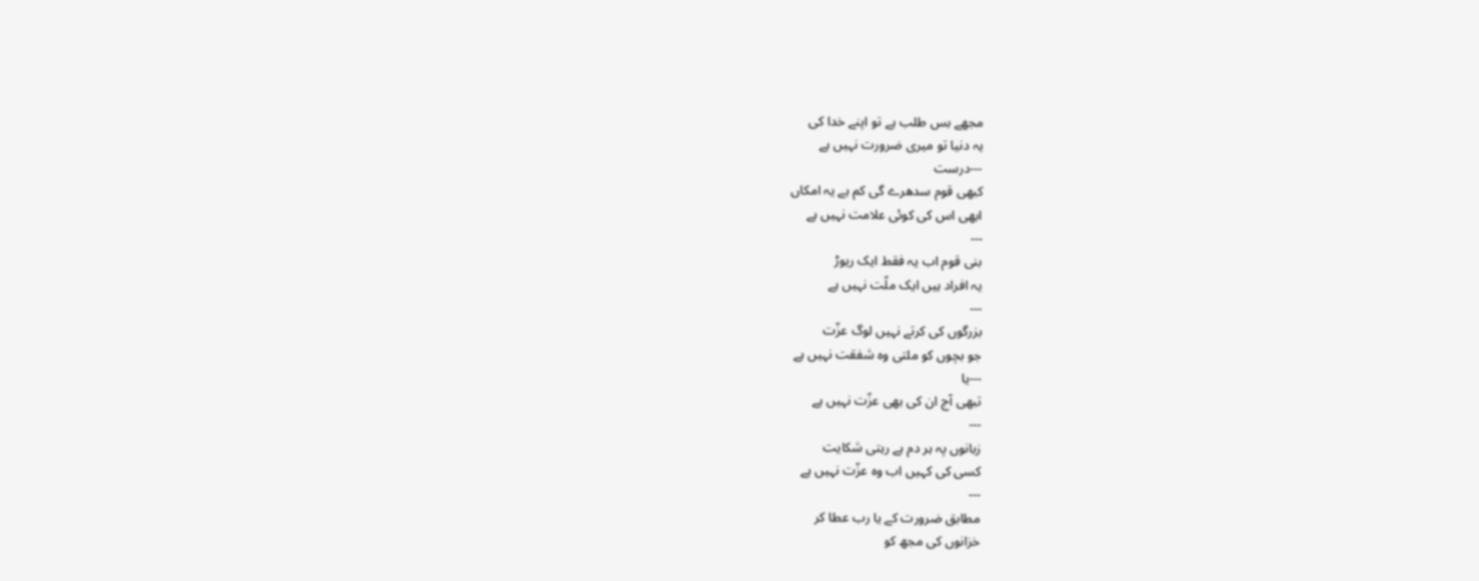مجھے بس طلب ہے تو اپنے خدا کی
یہ دنیا تو میری ضرورت نہیں ہے
---درست
کبھی قوم سدھرے گی کم ہے یہ امکاں
ابھی اس کی کوئی علامت نہیں ہے
---
بنی قوم اب یہ فقط ایک ریوڑ
یہ افراد ہیں ایک ملّت نہیں ہے
---
بزرگوں کی کرتے نہیں لوگ عزّت
جو بچوں کو ملتی وہ شفقت نہیں ہے
---یا
تبھی آج ان کی بھی عزّت نہیں ہے
---
زبانوں پہ ہر دم ہے رہتی شکایت
کسی کی کہیں اب وہ عزّت نہیں ہے
---
مطابق ضرورت کے یا رب عطا کر
خزانوں کی مجھ کو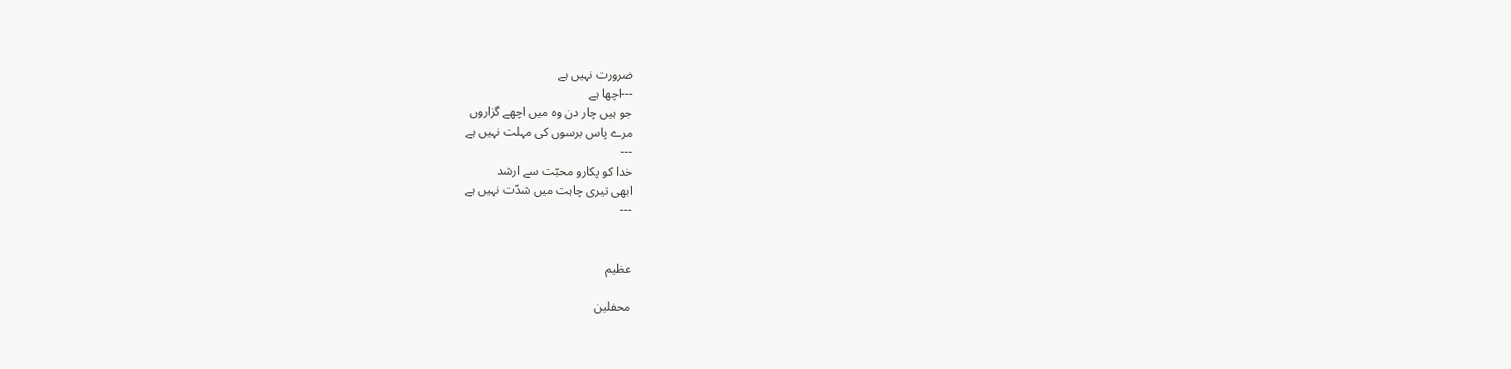ضرورت نہیں ہے
---اچھا ہے
جو ہیں چار دن وہ میں اچھے گزاروں
مرے پاس برسوں کی مہلت نہیں ہے
---
خدا کو پکارو محبّت سے ارشد
ابھی تیری چاہت میں شدّت نہیں ہے
---


عظیم

محفلین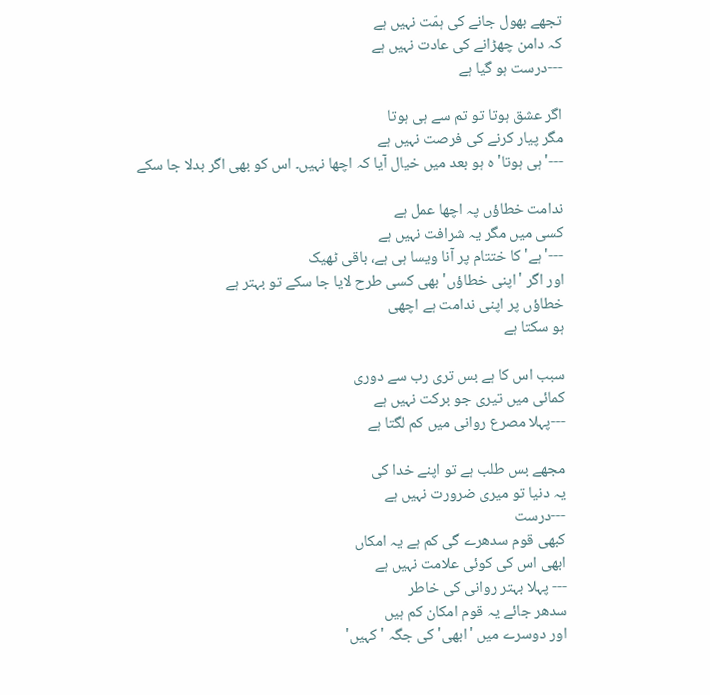تجھے بھول جانے کی ہمّت نہیں ہے
کہ دامن چھڑانے کی عادت نہیں ہے
---درست ہو گیا ہے

اگر عشق ہوتا تو تم سے ہی ہوتا
مگر پیار کرنے کی فرصت نہیں ہے
---'ہی ہوتا' ہ ہو بعد میں خیال آیا کہ اچھا نہیں۔ اس کو بھی اگر بدلا جا سکے

ندامت خطاؤں پہ اچھا عمل ہے
کسی میں مگر یہ شرافت نہیں ہے
---'ہے' کا ختتام پر آنا ویسا ہی ہے، باقی ٹھیک
اور اگر 'اپنی خطاؤں' بھی کسی طرح لایا جا سکے تو بہتر ہے
خطاؤں پر اپنی ندامت ہے اچھی
ہو سکتا ہے

سبب اس کا ہے بس تری رب سے دوری
کمائی میں تیری جو برکت نہیں ہے
---پہلا مصرع روانی میں کم لگتا ہے

مجھے بس طلب ہے تو اپنے خدا کی
یہ دنیا تو میری ضرورت نہیں ہے
---درست
کبھی قوم سدھرے گی کم ہے یہ امکاں
ابھی اس کی کوئی علامت نہیں ہے
--- پہلا بہتر روانی کی خاطر
سدھر جائے یہ قوم امکان کم ہیں
اور دوسرے میں 'ابھی' کی جگہ 'کہیں'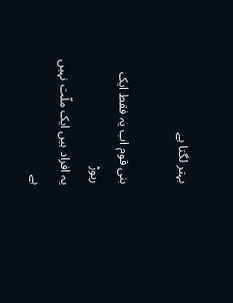بہتر لگتا ہے

بنی قوم اب یہ فقط ایک ریوڑ
یہ افراد ہیں ایک ملّت نہیں ہے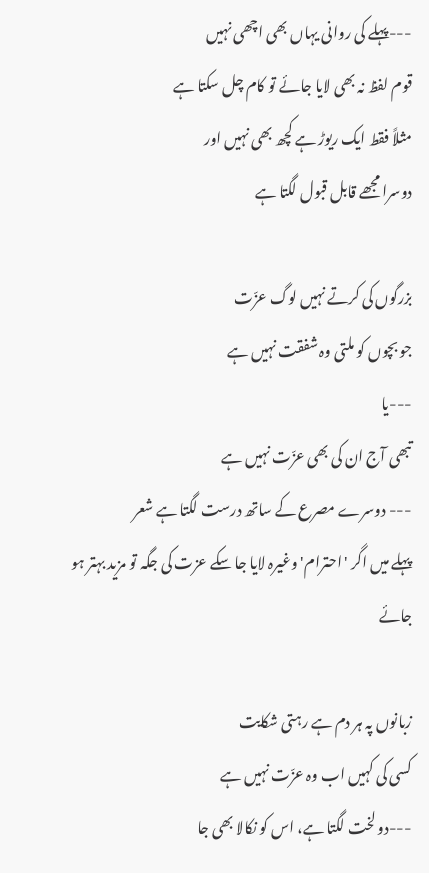---پہلے کی روانی یہاں بھی اچھی نہیں
قوم لفظ نہ بھی لایا جائے تو کام چل سکتا ہے
مثلاً فقط ایک ریوڑ ہے کچھ بھی نہیں اور
دوسرا مجھے قابل قبول لگتا ہے

بزرگوں کی کرتے نہیں لوگ عزّت
جو بچوں کو ملتی وہ شفقت نہیں ہے
---یا
تبھی آج ان کی بھی عزّت نہیں ہے
--- دوسرے مصرع کے ساتھ درست لگتا ہے شعر
پہلے میں اگر 'احترام' وغیرہ لایا جا سکے عزت کی جگہ تو مزید بہتر ہو جائے

زبانوں پہ ہر دم ہے رہتی شکایت
کسی کی کہیں اب وہ عزّت نہیں ہے
---دو لخت لگتا ہے، اس کو نکالا بھی جا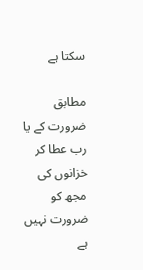سکتا ہے

مطابق ضرورت کے یا رب عطا کر
خزانوں کی مجھ کو ضرورت نہیں ہے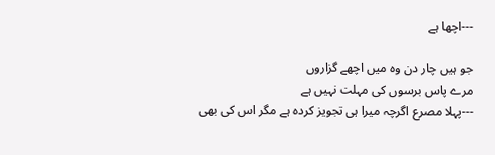---اچھا ہے

جو ہیں چار دن وہ میں اچھے گزاروں
مرے پاس برسوں کی مہلت نہیں ہے
---پہلا مصرع اگرچہ میرا ہی تجویز کردہ ہے مگر اس کی بھی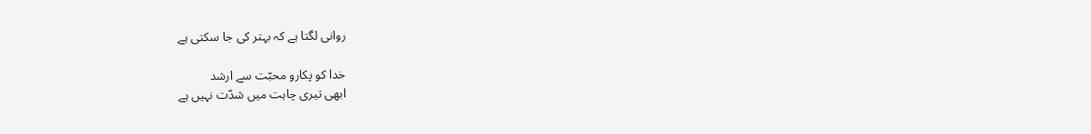روانی لگتا ہے کہ بہتر کی جا سکتی ہے

خدا کو پکارو محبّت سے ارشد
ابھی تیری چاہت میں شدّت نہیں ہے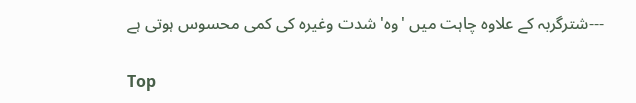---شترگربہ کے علاوہ چاہت میں 'وہ' شدت وغیرہ کی کمی محسوس ہوتی ہے

Top